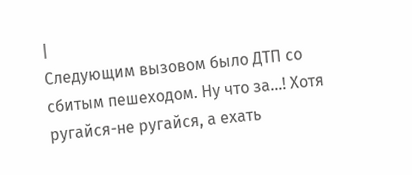|
Следующим вызовом было ДТП со сбитым пешеходом. Ну что за…! Хотя ругайся-не ругайся, а ехать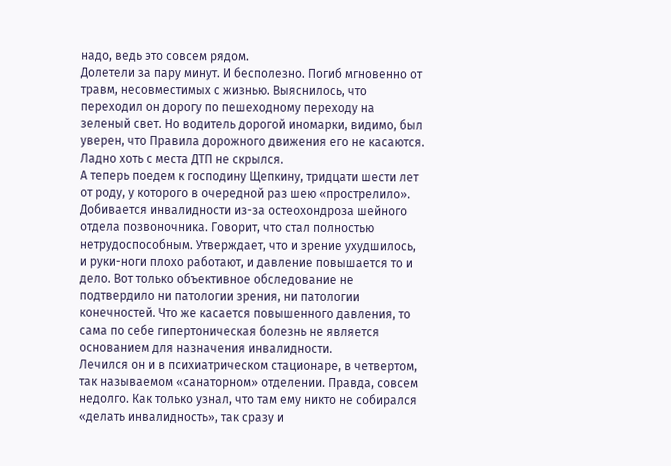надо, ведь это совсем рядом.
Долетели за пару минут. И бесполезно. Погиб мгновенно от травм, несовместимых с жизнью. Выяснилось, что переходил он дорогу по пешеходному переходу на зеленый свет. Но водитель дорогой иномарки, видимо, был уверен, что Правила дорожного движения его не касаются. Ладно хоть с места ДТП не скрылся.
А теперь поедем к господину Щепкину, тридцати шести лет от роду, у которого в очередной раз шею «прострелило». Добивается инвалидности из-за остеохондроза шейного отдела позвоночника. Говорит, что стал полностью нетрудоспособным. Утверждает, что и зрение ухудшилось, и руки-ноги плохо работают, и давление повышается то и дело. Вот только объективное обследование не подтвердило ни патологии зрения, ни патологии конечностей. Что же касается повышенного давления, то сама по себе гипертоническая болезнь не является основанием для назначения инвалидности.
Лечился он и в психиатрическом стационаре, в четвертом, так называемом «санаторном» отделении. Правда, совсем недолго. Как только узнал, что там ему никто не собирался «делать инвалидность», так сразу и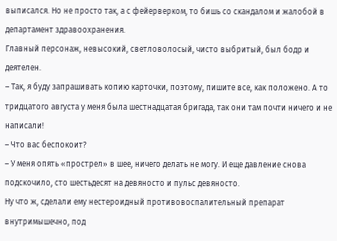выписался. Но не просто так, а с фейерверком, то бишь со скандалом и жалобой в департамент здравоохранения.
Главный персонаж, невысокий, светловолосый, чисто выбритый, был бодр и деятелен.
– Так, я буду запрашивать копию карточки, поэтому, пишите все, как положено. А то тридцатого августа у меня была шестнадцатая бригада, так они там почти ничего и не написали!
– Что вас беспокоит?
– У меня опять «прострел» в шее, ничего делать не могу. И еще давление снова подскочило, сто шестьдесят на девяносто и пульс девяносто.
Ну что ж, сделали ему нестероидный противовоспалительный препарат внутримышечно, под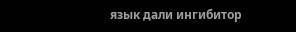язык дали ингибитор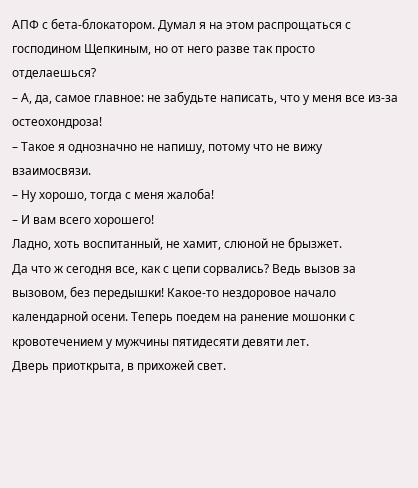АПФ с бета-блокатором. Думал я на этом распрощаться с господином Щепкиным, но от него разве так просто отделаешься?
– А, да, самое главное: не забудьте написать, что у меня все из-за остеохондроза!
– Такое я однозначно не напишу, потому что не вижу взаимосвязи.
– Ну хорошо, тогда с меня жалоба!
– И вам всего хорошего!
Ладно, хоть воспитанный, не хамит, слюной не брызжет.
Да что ж сегодня все, как с цепи сорвались? Ведь вызов за вызовом, без передышки! Какое-то нездоровое начало календарной осени. Теперь поедем на ранение мошонки с кровотечением у мужчины пятидесяти девяти лет.
Дверь приоткрыта, в прихожей свет.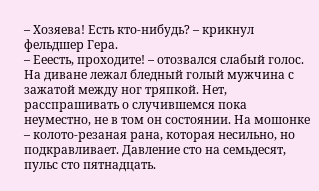– Хозяева! Есть кто-нибудь? – крикнул фельдшер Гера.
– Ееесть, проходите! – отозвался слабый голос.
На диване лежал бледный голый мужчина с зажатой между ног тряпкой. Нет, расспрашивать о случившемся пока неуместно, не в том он состоянии. На мошонке – колото-резаная рана, которая несильно, но подкравливает. Давление сто на семьдесят, пульс сто пятнадцать.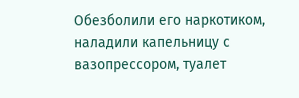Обезболили его наркотиком, наладили капельницу с вазопрессором, туалет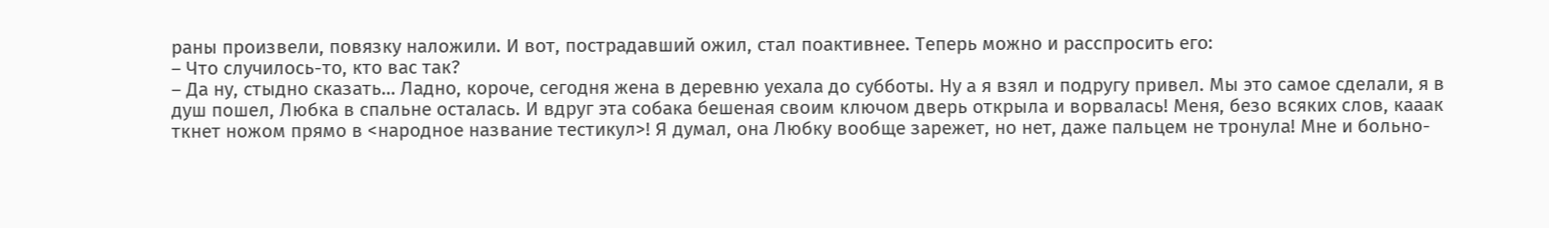раны произвели, повязку наложили. И вот, пострадавший ожил, стал поактивнее. Теперь можно и расспросить его:
– Что случилось-то, кто вас так?
– Да ну, стыдно сказать… Ладно, короче, сегодня жена в деревню уехала до субботы. Ну а я взял и подругу привел. Мы это самое сделали, я в душ пошел, Любка в спальне осталась. И вдруг эта собака бешеная своим ключом дверь открыла и ворвалась! Меня, безо всяких слов, кааак ткнет ножом прямо в <народное название тестикул>! Я думал, она Любку вообще зарежет, но нет, даже пальцем не тронула! Мне и больно-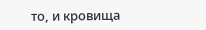то, и кровища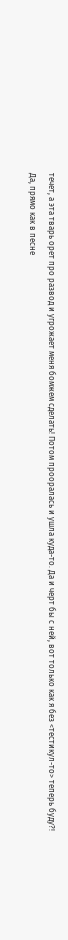течет, а эта тварь орет про развод и угрожает меня бомжем сделать! Потом прооралась и ушла куда-то. Да и черт бы с ней, вот только как я без <тестикул-то> теперь буду?!
Да, прямо как в песне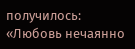получилось: «Любовь нечаянно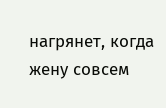нагрянет, когда жену совсем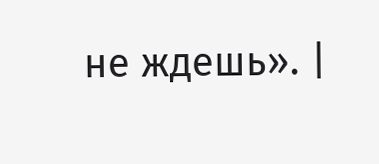не ждешь». |